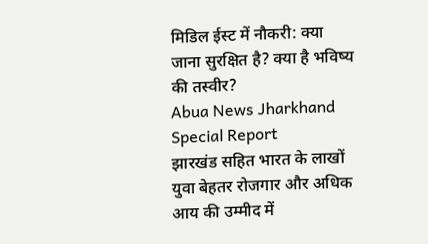मिडिल ईस्ट में नौकरी: क्या जाना सुरक्षित है? क्या है भविष्य की तस्वीर?
Abua News Jharkhand Special Report
झारखंड सहित भारत के लाखों युवा बेहतर रोजगार और अधिक आय की उम्मीद में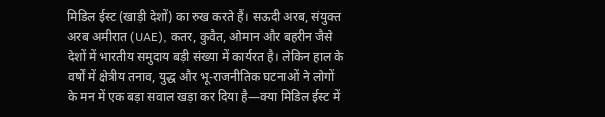मिडिल ईस्ट (खाड़ी देशों) का रुख करते हैं। सऊदी अरब, संयुक्त अरब अमीरात (UAE), कतर, कुवैत, ओमान और बहरीन जैसे देशों में भारतीय समुदाय बड़ी संख्या में कार्यरत है। लेकिन हाल के वर्षों में क्षेत्रीय तनाव, युद्ध और भू-राजनीतिक घटनाओं ने लोगों के मन में एक बड़ा सवाल खड़ा कर दिया है—क्या मिडिल ईस्ट में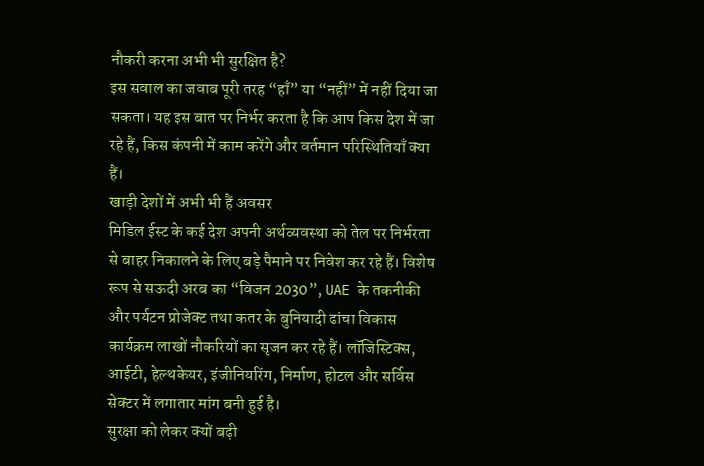नौकरी करना अभी भी सुरक्षित है?
इस सवाल का जवाब पूरी तरह “हाँ” या “नहीं” में नहीं दिया जा सकता। यह इस बात पर निर्भर करता है कि आप किस देश में जा रहे हैं, किस कंपनी में काम करेंगे और वर्तमान परिस्थितियाँ क्या हैं।
खाड़ी देशों में अभी भी हैं अवसर
मिडिल ईस्ट के कई देश अपनी अर्थव्यवस्था को तेल पर निर्भरता से बाहर निकालने के लिए बड़े पैमाने पर निवेश कर रहे हैं। विशेष रूप से सऊदी अरब का “विजन 2030”, UAE के तकनीकी और पर्यटन प्रोजेक्ट तथा कतर के बुनियादी ढांचा विकास कार्यक्रम लाखों नौकरियों का सृजन कर रहे हैं। लॉजिस्टिक्स, आईटी, हेल्थकेयर, इंजीनियरिंग, निर्माण, होटल और सर्विस सेक्टर में लगातार मांग बनी हुई है।
सुरक्षा को लेकर क्यों बढ़ी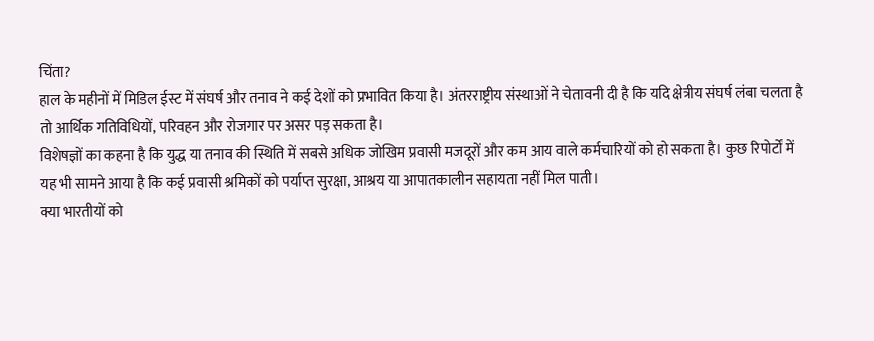चिंता?
हाल के महीनों में मिडिल ईस्ट में संघर्ष और तनाव ने कई देशों को प्रभावित किया है। अंतरराष्ट्रीय संस्थाओं ने चेतावनी दी है कि यदि क्षेत्रीय संघर्ष लंबा चलता है तो आर्थिक गतिविधियों, परिवहन और रोजगार पर असर पड़ सकता है।
विशेषज्ञों का कहना है कि युद्ध या तनाव की स्थिति में सबसे अधिक जोखिम प्रवासी मजदूरों और कम आय वाले कर्मचारियों को हो सकता है। कुछ रिपोर्टों में यह भी सामने आया है कि कई प्रवासी श्रमिकों को पर्याप्त सुरक्षा, आश्रय या आपातकालीन सहायता नहीं मिल पाती।
क्या भारतीयों को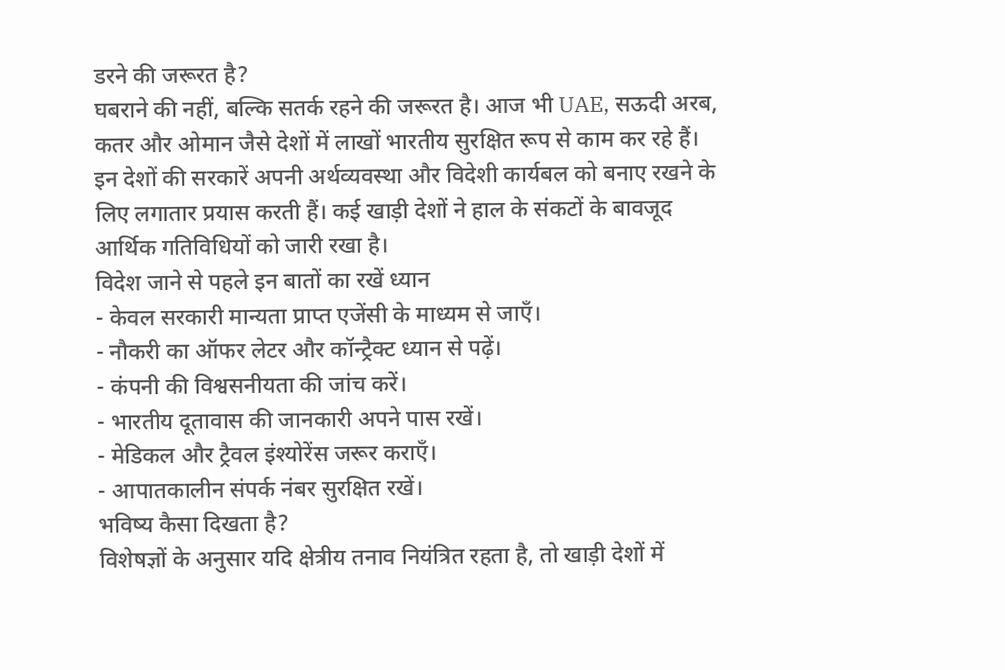डरने की जरूरत है?
घबराने की नहीं, बल्कि सतर्क रहने की जरूरत है। आज भी UAE, सऊदी अरब, कतर और ओमान जैसे देशों में लाखों भारतीय सुरक्षित रूप से काम कर रहे हैं। इन देशों की सरकारें अपनी अर्थव्यवस्था और विदेशी कार्यबल को बनाए रखने के लिए लगातार प्रयास करती हैं। कई खाड़ी देशों ने हाल के संकटों के बावजूद आर्थिक गतिविधियों को जारी रखा है।
विदेश जाने से पहले इन बातों का रखें ध्यान
- केवल सरकारी मान्यता प्राप्त एजेंसी के माध्यम से जाएँ।
- नौकरी का ऑफर लेटर और कॉन्ट्रैक्ट ध्यान से पढ़ें।
- कंपनी की विश्वसनीयता की जांच करें।
- भारतीय दूतावास की जानकारी अपने पास रखें।
- मेडिकल और ट्रैवल इंश्योरेंस जरूर कराएँ।
- आपातकालीन संपर्क नंबर सुरक्षित रखें।
भविष्य कैसा दिखता है?
विशेषज्ञों के अनुसार यदि क्षेत्रीय तनाव नियंत्रित रहता है, तो खाड़ी देशों में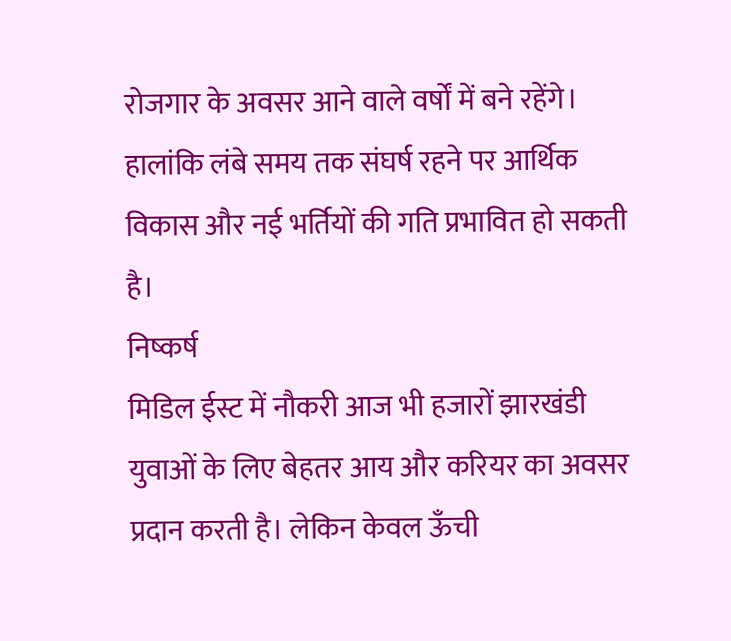रोजगार के अवसर आने वाले वर्षों में बने रहेंगे। हालांकि लंबे समय तक संघर्ष रहने पर आर्थिक विकास और नई भर्तियों की गति प्रभावित हो सकती है।
निष्कर्ष
मिडिल ईस्ट में नौकरी आज भी हजारों झारखंडी युवाओं के लिए बेहतर आय और करियर का अवसर प्रदान करती है। लेकिन केवल ऊँची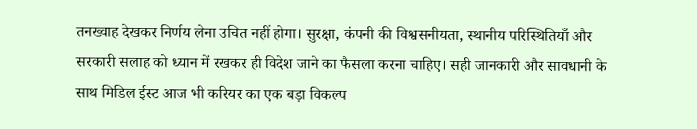तनख्वाह देखकर निर्णय लेना उचित नहीं होगा। सुरक्षा, कंपनी की विश्वसनीयता, स्थानीय परिस्थितियाँ और सरकारी सलाह को ध्यान में रखकर ही विदेश जाने का फैसला करना चाहिए। सही जानकारी और सावधानी के साथ मिडिल ईस्ट आज भी करियर का एक बड़ा विकल्प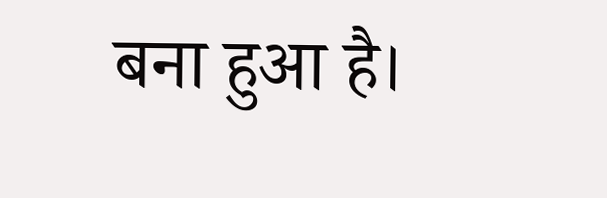बना हुआ है।